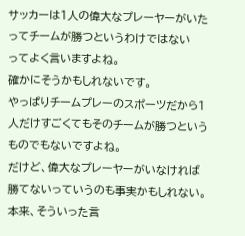サッカーは1人の偉大なプレーヤーがいたってチームが勝つというわけではない
ってよく言いますよね。
確かにそうかもしれないです。
やっぱりチームプレーのスポーツだから1人だけすごくてもそのチームが勝つというものでもないですよね。
だけど、偉大なプレーヤーがいなければ勝てないっていうのも事実かもしれない。
本来、そういった言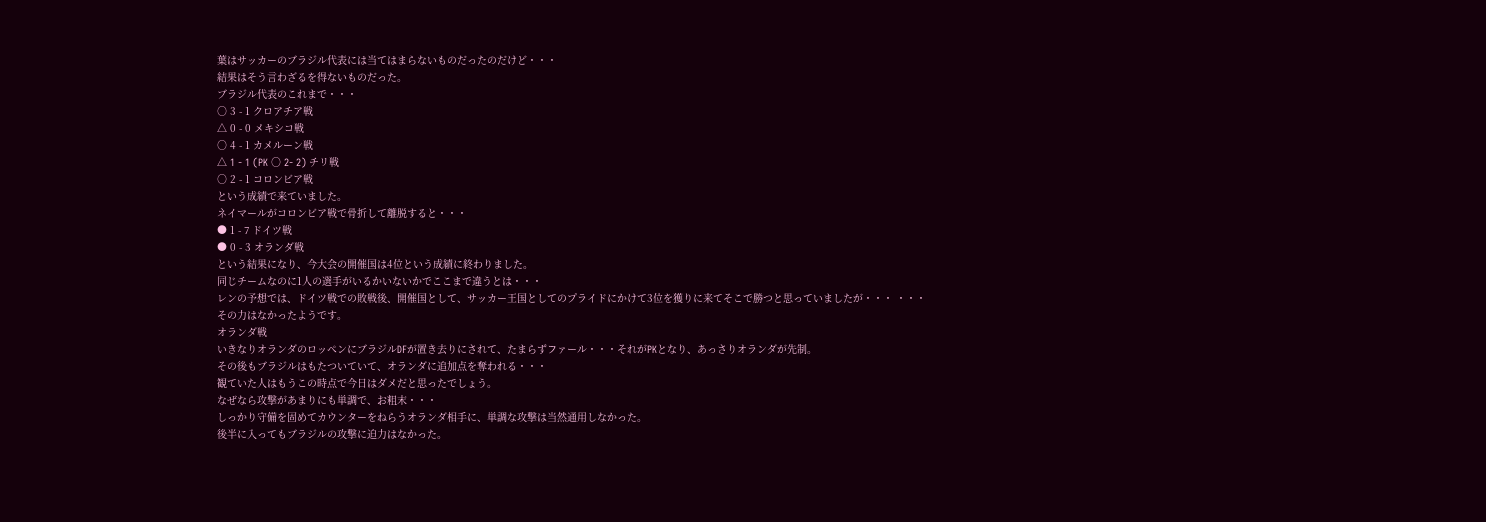葉はサッカーのブラジル代表には当てはまらないものだったのだけど・・・
結果はそう言わざるを得ないものだった。
ブラジル代表のこれまで・・・
○ 3 - 1 クロアチア戦
△ 0 - 0 メキシコ戦
○ 4 - 1 カメルーン戦
△ 1 - 1 (PK ○ 2- 2) チリ戦
○ 2 - 1 コロンビア戦
という成績で来ていました。
ネイマールがコロンビア戦で骨折して離脱すると・・・
● 1 - 7 ドイツ戦
● 0 - 3 オランダ戦
という結果になり、今大会の開催国は4位という成績に終わりました。
同じチームなのに1人の選手がいるかいないかでここまで違うとは・・・
レンの予想では、ドイツ戦での敗戦後、開催国として、サッカー王国としてのプライドにかけて3位を獲りに来てそこで勝つと思っていましたが・・・ ・・・
その力はなかったようです。
オランダ戦
いきなりオランダのロッペンにブラジルDFが置き去りにされて、たまらずファール・・・それがPKとなり、あっさりオランダが先制。
その後もブラジルはもたついていて、オランダに追加点を奪われる・・・
観ていた人はもうこの時点で今日はダメだと思ったでしょう。
なぜなら攻撃があまりにも単調で、お粗末・・・
しっかり守備を固めてカウンターをねらうオランダ相手に、単調な攻撃は当然通用しなかった。
後半に入ってもブラジルの攻撃に迫力はなかった。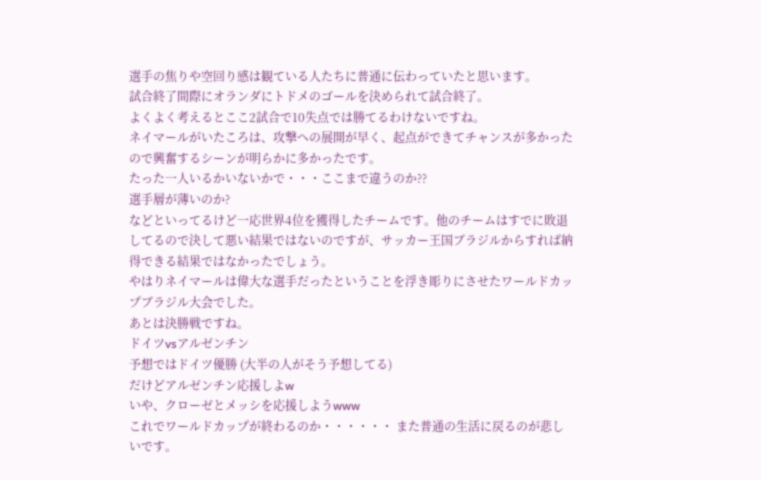選手の焦りや空回り感は観ている人たちに普通に伝わっていたと思います。
試合終了間際にオランダにトドメのゴールを決められて試合終了。
よくよく考えるとここ2試合で10失点では勝てるわけないですね。
ネイマールがいたころは、攻撃への展開が早く、起点ができてチャンスが多かったので興奮するシーンが明らかに多かったです。
たった一人いるかいないかで・・・ここまで違うのか??
選手層が薄いのか?
などといってるけど一応世界4位を獲得したチームです。他のチームはすでに敗退してるので決して悪い結果ではないのですが、サッカー王国ブラジルからすれば納得できる結果ではなかったでしょう。
やはりネイマールは偉大な選手だったということを浮き彫りにさせたワールドカップブラジル大会でした。
あとは決勝戦ですね。
ドイツvsアルゼンチン
予想ではドイツ優勝 (大半の人がそう予想してる)
だけどアルゼンチン応援しよw
いや、クローゼとメッシを応援しようwww
これでワールドカップが終わるのか・・・・・・ また普通の生活に戻るのが悲しいです。